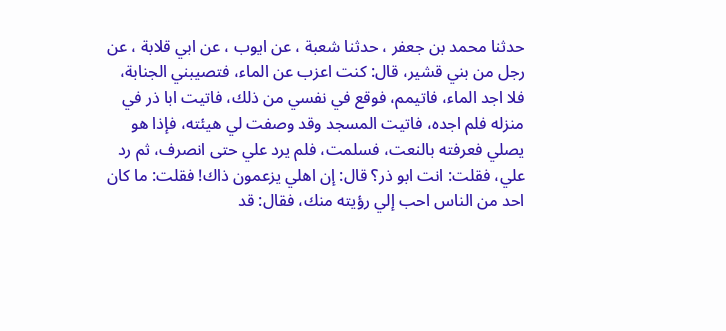حدثنا محمد بن جعفر ، حدثنا شعبة ، عن ايوب ، عن ابي قلابة ، عن رجل من بني قشير، قال: كنت اعزب عن الماء، فتصيبني الجنابة، فلا اجد الماء، فاتيمم، فوقع في نفسي من ذلك، فاتيت ابا ذر في منزله فلم اجده، فاتيت المسجد وقد وصفت لي هيئته، فإذا هو يصلي فعرفته بالنعت، فسلمت، فلم يرد علي حتى انصرف، ثم رد علي، فقلت: انت ابو ذر؟ قال: إن اهلي يزعمون ذاك! فقلت: ما كان احد من الناس احب إلي رؤيته منك، فقال: قد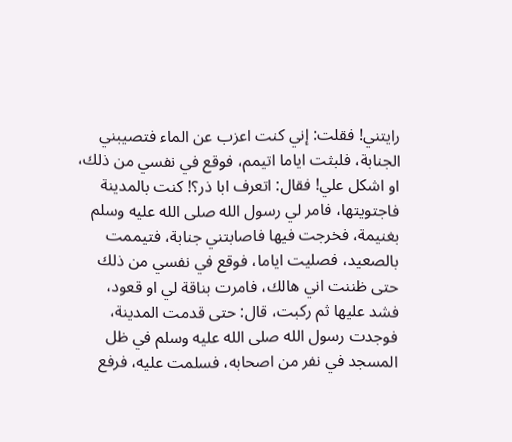رايتني! فقلت: إني كنت اعزب عن الماء فتصيبني الجنابة، فلبثت اياما اتيمم، فوقع في نفسي من ذلك، او اشكل علي! فقال: اتعرف ابا ذر؟! كنت بالمدينة فاجتويتها، فامر لي رسول الله صلى الله عليه وسلم بغنيمة، فخرجت فيها فاصابتني جنابة، فتيممت بالصعيد، فصليت اياما، فوقع في نفسي من ذلك حتى ظننت اني هالك، فامرت بناقة لي او قعود، فشد عليها ثم ركبت، قال: حتى قدمت المدينة، فوجدت رسول الله صلى الله عليه وسلم في ظل المسجد في نفر من اصحابه، فسلمت عليه، فرفع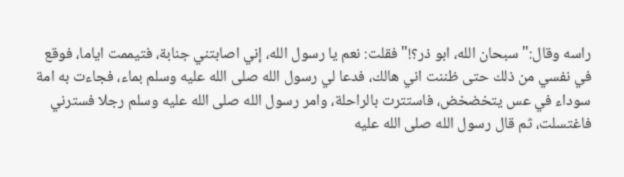راسه وقال:" سبحان الله، ابو ذر؟!" فقلت: نعم يا رسول الله، إني اصابتني جنابة، فتيممت اياما، فوقع في نفسي من ذلك حتى ظننت اني هالك، فدعا لي رسول الله صلى الله عليه وسلم بماء، فجاءت به امة سوداء في عس يتخضخض، فاستترت بالراحلة، وامر رسول الله صلى الله عليه وسلم رجلا فسترني فاغتسلت، ثم قال رسول الله صلى الله عليه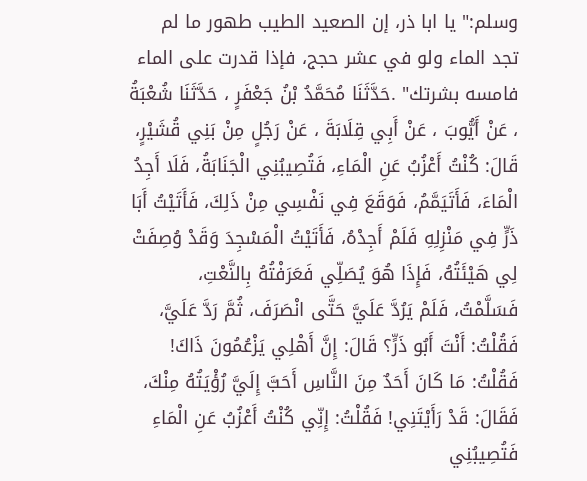وسلم:" يا ابا ذر، إن الصعيد الطيب طهور ما لم تجد الماء ولو في عشر حجج، فإذا قدرت على الماء فامسه بشرتك" .حَدَّثَنَا مُحَمَّدُ بْنُ جَعْفَرٍ ، حَدَّثَنَا شُعْبَةُ ، عَنْ أَيُّوبَ ، عَنْ أَبِي قِلَابَةَ ، عَنْ رَجُلٍ مِنْ بَنِي قُشَيْرٍ، قَالَ: كُنْتُ أَعْزُبُ عَنِ الْمَاءِ، فَتُصِيبُنِي الْجَنَابَةُ، فَلَا أَجِدُ الْمَاءَ، فَأَتَيَمَّمُ، فَوَقَعَ فِي نَفْسِي مِنْ ذَلِكَ، فَأَتَيْتُ أَبَا ذَرٍّ فِي مَنْزِلِهِ فَلَمْ أَجِدْهُ، فَأَتَيْتُ الْمَسْجِدَ وَقَدْ وُصِفَتْ لِي هَيْئَتُهُ، فَإِذَا هُوَ يُصَلِّي فَعَرَفْتُهُ بِالنَّعْتِ، فَسَلَّمْتُ، فَلَمْ يَرُدَّ عَلَيَّ حَتَّى انْصَرَفَ، ثُمَّ رَدَّ عَلَيَّ، فَقُلْتُ: أَنْتَ أَبُو ذَرٍّ؟ قَالَ: إِنَّ أَهْلِي يَزْعُمُونَ ذَاكَ! فَقُلْتُ: مَا كَانَ أَحَدٌ مِنَ النَّاسِ أَحَبَّ إِلَيَّ رُؤْيَتُهُ مِنْكَ، فَقَالَ: قَدْ رَأَيْتَنِي! فَقُلْتُ: إِنِّي كُنْتُ أَعْزُبُ عَنِ الْمَاءِ فَتُصِيبُنِي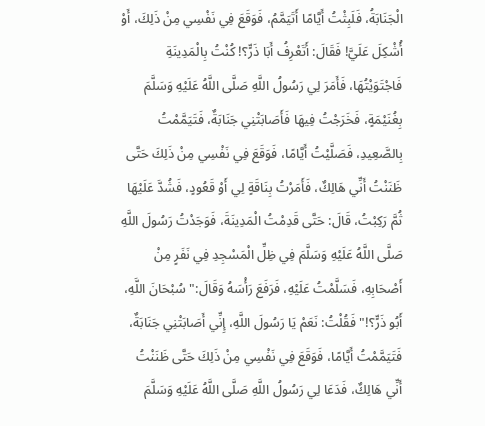الْجَنَابَةُ، فَلَبِثْتُ أَيَّامًا أَتَيَمَّمُ، فَوَقَعَ فِي نَفْسِي مِنْ ذَلِكَ، أَوْ أُشْكِلَ عَلَيَّ! فَقَالَ: أَتَعْرِفُ أَبَا ذَرٍّ؟! كُنْتُ بِالْمَدِينَةِ فَاجْتَوَيْتُهَا، فَأَمَرَ لِي رَسُولُ اللَّهِ صَلَّى اللَّهُ عَلَيْهِ وَسَلَّمَ بِغُنَيْمَةٍ، فَخَرَجْتُ فِيهَا فَأَصَابَتْنِي جَنَابَةٌ، فَتَيَمَّمْتُ بِالصَّعِيدِ، فَصَلَّيْتُ أَيَّامًا، فَوَقَعَ فِي نَفْسِي مِنْ ذَلِكَ حَتَّى ظَنَنْتُ أَنِّي هَالِكٌ، فَأَمَرْتُ بِنَاقَةٍ لِي أَوْ قَعُودٍ، فَشُدَّ عَلَيْهَا ثُمَّ رَكِبْتُ، قَالَ: حَتَّى قَدِمْتُ الْمَدِينَةَ، فَوَجَدْتُ رَسُولَ اللَّهِ صَلَّى اللَّهُ عَلَيْهِ وَسَلَّمَ فِي ظِلِّ الْمَسْجِدِ فِي نَفَرٍ مِنْ أَصْحَابِهِ، فَسَلَّمْتُ عَلَيْهِ، فَرَفَعَ رَأْسَهُ وَقَالَ:" سُبْحَانَ اللَّهِ، أَبُو ذَرٍّ؟!" فَقُلْتُ: نَعَمْ يَا رَسُولَ اللَّهِ، إِنِّي أَصَابَتْنِي جَنَابَةٌ، فَتَيَمَّمْتُ أَيَّامًا، فَوَقَعَ فِي نَفْسِي مِنْ ذَلِكَ حَتَّى ظَنَنْتُ أَنِّي هَالِكٌ، فَدَعَا لِي رَسُولُ اللَّهِ صَلَّى اللَّهُ عَلَيْهِ وَسَلَّمَ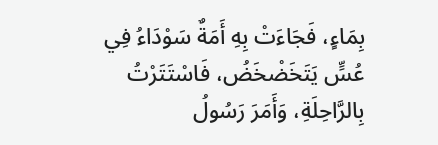بِمَاءٍ، فَجَاءَتْ بِهِ أَمَةٌ سَوْدَاءُ فِي عُسٍّ يَتَخَضْخَضُ، فَاسْتَتَرْتُ بِالرَّاحِلَةِ، وَأَمَرَ رَسُولُ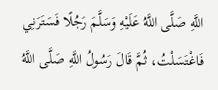اللَّهِ صَلَّى اللَّهُ عَلَيْهِ وَسَلَّمَ رَجُلًا فَسَتَرَنِي فَاغْتَسَلْتُ، ثُمَّ قَالَ رَسُولُ اللَّهِ صَلَّى اللَّهُ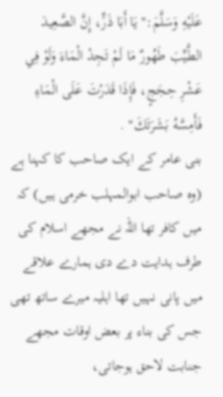عَلَيْهِ وَسَلَّمَ:" يَا أَبَا ذَرٍّ، إِنَّ الصَّعِيدَ الطَّيِّبَ طَهُورٌ مَا لَمْ تَجِدْ الْمَاءَ وَلَوْ فِي عَشْرِ حِجَجٍ، فَإِذَا قَدَرْتَ عَلَى الْمَاءِ فَأَمِسَّهُ بَشَرَتَكَ" .
بنی عامر کے ایک صاحب کا کہنا ہے (وہ صاحب ابوالمہلب خرمی ہیں) کہ میں کافر تھا اللہ نے مجھے اسلام کی طرف ہدایت دے دی ہمارے علاقے میں پانی نہیں تھا اہلیہ میرے ساتھ تھی جس کی بناء پر بعض اوقات مجھے جنابت لاحق ہوجاتی،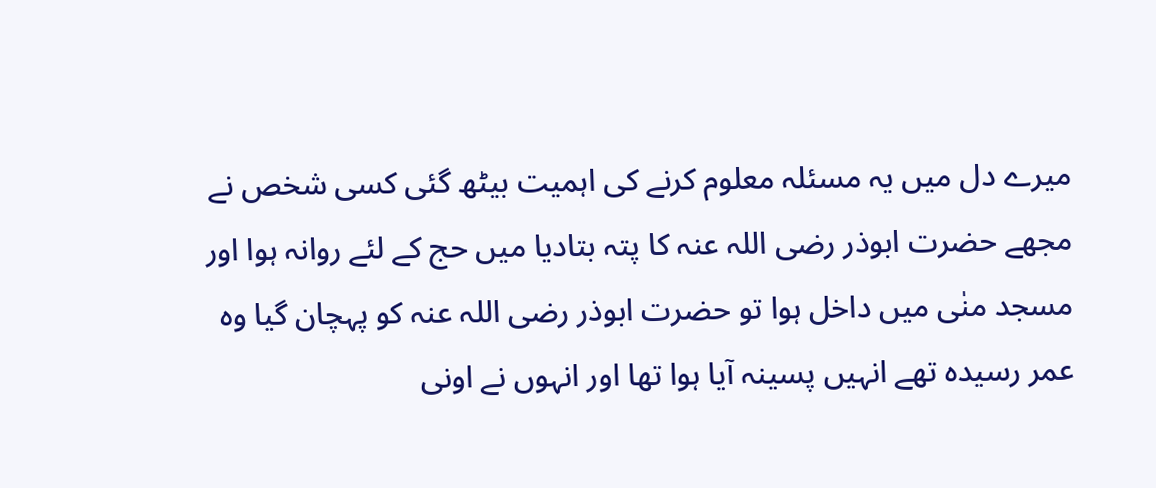میرے دل میں یہ مسئلہ معلوم کرنے کی اہمیت بیٹھ گئی کسی شخص نے مجھے حضرت ابوذر رضی اللہ عنہ کا پتہ بتادیا میں حج کے لئے روانہ ہوا اور مسجد منٰی میں داخل ہوا تو حضرت ابوذر رضی اللہ عنہ کو پہچان گیا وہ عمر رسیدہ تھے انہیں پسینہ آیا ہوا تھا اور انہوں نے اونی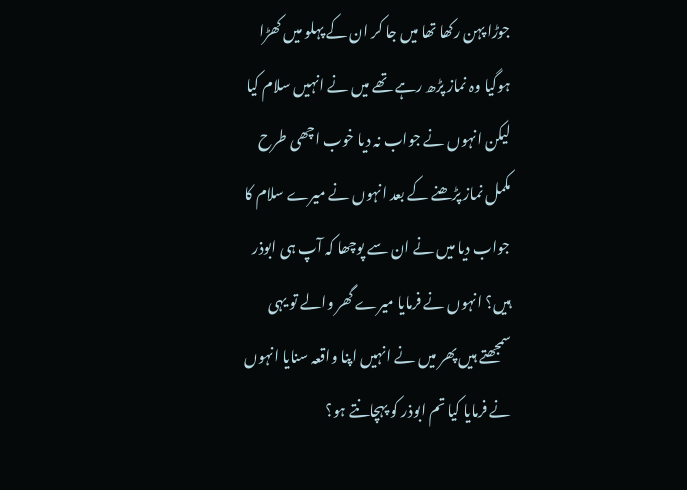جوڑا پہن رکھا تھا میں جا کر ان کے پہلو میں کھڑا ہوگیا وہ نماز پڑھ رہے تھے میں نے انہیں سلام کیا لیکن انہوں نے جواب نہ دیا خوب اچھی طرح مکمل نماز پڑھنے کے بعد انہوں نے میرے سلام کا جواب دیا میں نے ان سے پوچھا کہ آپ ہی ابوذر ہیں؟ انہوں نے فرمایا میرے گھر والے تو یہی سمجھتے ہیں پھر میں نے انہیں اپنا واقعہ سنایا انہوں نے فرمایا کیا تم ابوذر کو پہچانتے ہو؟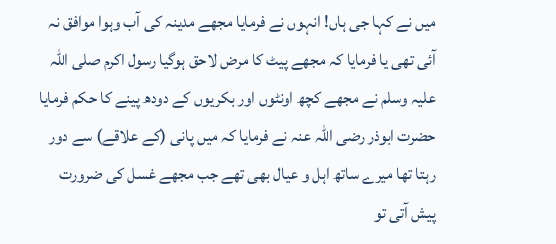میں نے کہا جی ہاں! انہوں نے فرمایا مجھے مدینہ کی آب وہوا موافق نہ آئی تھی یا فرمایا کہ مجھے پیٹ کا مرض لاحق ہوگیا رسول اکرم صلی اللہ علیہ وسلم نے مجھے کچھ اونٹوں اور بکریوں کے دودھ پینے کا حکم فرمایا حضرت ابوذر رضی اللہ عنہ نے فرمایا کہ میں پانی (کے علاقے) سے دور رہتا تھا میرے ساتھ اہل و عیال بھی تھے جب مجھے غسل کی ضرورت پیش آتی تو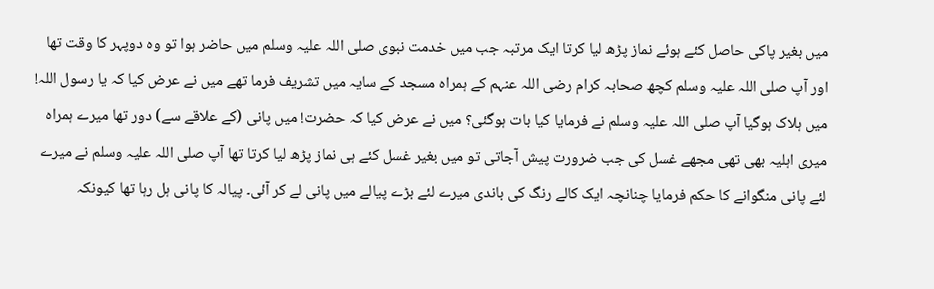میں بغیر پاکی حاصل کئے ہوئے نماز پڑھ لیا کرتا ایک مرتبہ جب میں خدمت نبوی صلی اللہ علیہ وسلم میں حاضر ہوا تو وہ دوپہر کا وقت تھا اور آپ صلی اللہ علیہ وسلم کچھ صحابہ کرام رضی اللہ عنہم کے ہمراہ مسجد کے سایہ میں تشریف فرما تھے میں نے عرض کیا کہ یا رسول اللہ! میں ہلاک ہوگیا آپ صلی اللہ علیہ وسلم نے فرمایا کیا بات ہوگئی؟ میں نے عرض کیا کہ حضرت! میں پانی (کے علاقے سے) دور تھا میرے ہمراہ میری اہلیہ بھی تھی مجھے غسل کی جب ضرورت پیش آجاتی تو میں بغیر غسل کئے ہی نماز پڑھ لیا کرتا تھا آپ صلی اللہ علیہ وسلم نے میرے لئے پانی منگوانے کا حکم فرمایا چنانچہ ایک کالے رنگ کی باندی میرے لئے بڑے پیالے میں پانی لے کر آئی۔ پیالہ کا پانی ہل رہا تھا کیونکہ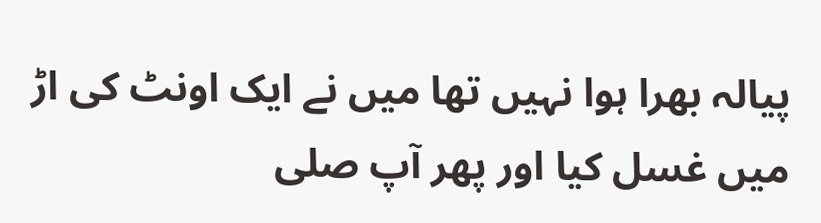پیالہ بھرا ہوا نہیں تھا میں نے ایک اونٹ کی اڑ میں غسل کیا اور پھر آپ صلی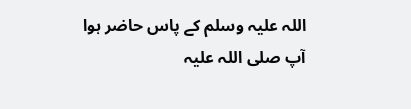اللہ علیہ وسلم کے پاس حاضر ہوا آپ صلی اللہ علیہ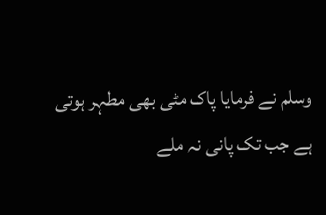وسلم نے فرمایا پاک مٹی بھی مطہر ہوتی ہے جب تک پانی نہ ملے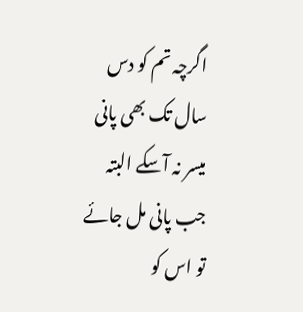اگرچہ تم کو دس سال تک بھی پانی میسر نہ آسکے البتہ جب پانی مل جائے تو اس کو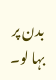بدن پر بہا لو۔